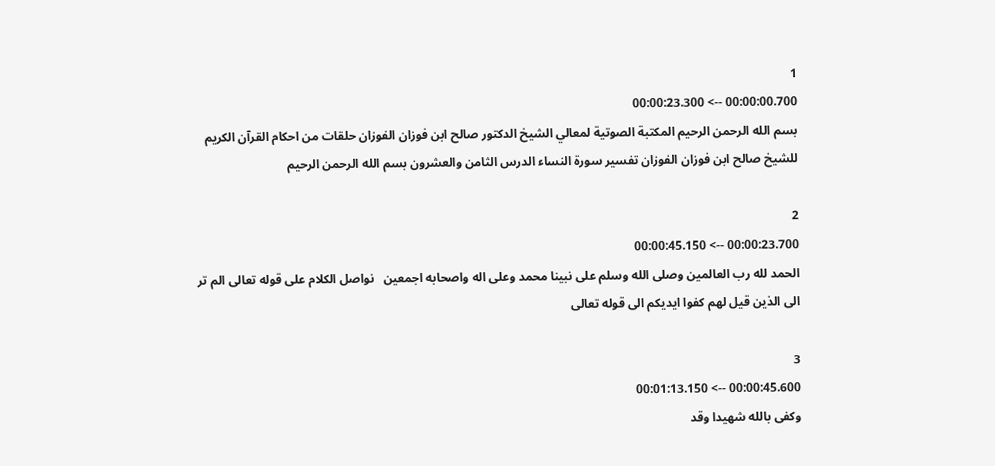1
00:00:00.700 --> 00:00:23.300
بسم الله الرحمن الرحيم المكتبة الصوتية لمعالي الشيخ الدكتور صالح ابن فوزان الفوزان حلقات من احكام القرآن الكريم للشيخ صالح ابن فوزان الفوزان تفسير سورة النساء الدرس الثامن والعشرون بسم الله الرحمن الرحيم

2
00:00:23.700 --> 00:00:45.150
الحمد لله رب العالمين وصلى الله وسلم على نبينا محمد وعلى اله واصحابه اجمعين   نواصل الكلام على قوله تعالى الم تر الى الذين قيل لهم كفوا ايديكم الى قوله تعالى

3
00:00:45.600 --> 00:01:13.150
وكفى بالله شهيدا وقد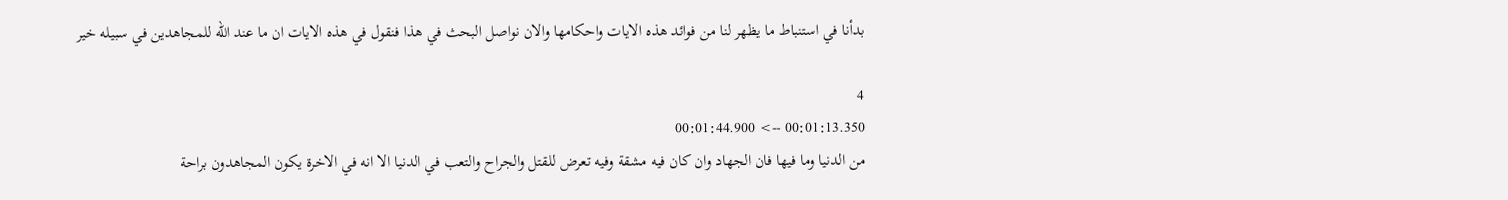بدأنا في استنباط ما يظهر لنا من فوائد هذه الايات واحكامها والان نواصل البحث في هذا فنقول في هذه الايات ان ما عند الله للمجاهدين في سبيله خير

4
00:01:13.350 --> 00:01:44.900
من الدنيا وما فيها فان الجهاد وان كان فيه مشقة وفيه تعرض للقتل والجراح والتعب في الدنيا الا انه في الاخرة يكون المجاهدون براحة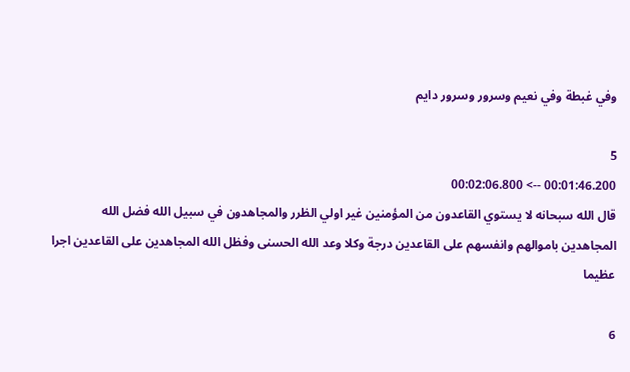وفي غبطة وفي نعيم وسرور وسرور دايم

5
00:01:46.200 --> 00:02:06.800
قال الله سبحانه لا يستوي القاعدون من المؤمنين غير اولي الظرر والمجاهدون في سبيل الله فضل الله المجاهدين باموالهم وانفسهم على القاعدين درجة وكلا وعد الله الحسنى وفظل الله المجاهدين على القاعدين اجرا عظيما

6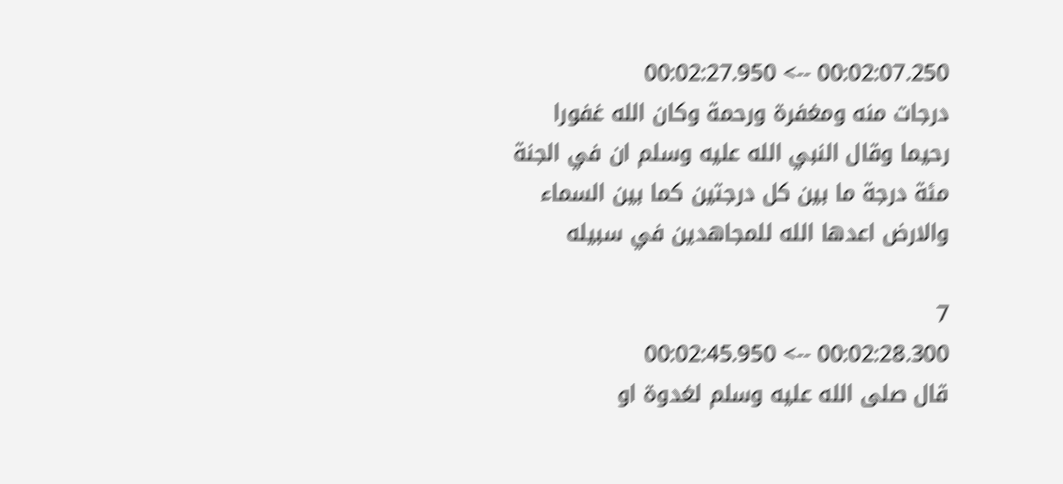00:02:07.250 --> 00:02:27.950
درجات منه ومغفرة ورحمة وكان الله غفورا رحيما وقال النبي الله عليه وسلم ان في الجنة مئة درجة ما بين كل درجتين كما بين السماء والارض اعدها الله للمجاهدين في سبيله

7
00:02:28.300 --> 00:02:45.950
قال صلى الله عليه وسلم لغدوة او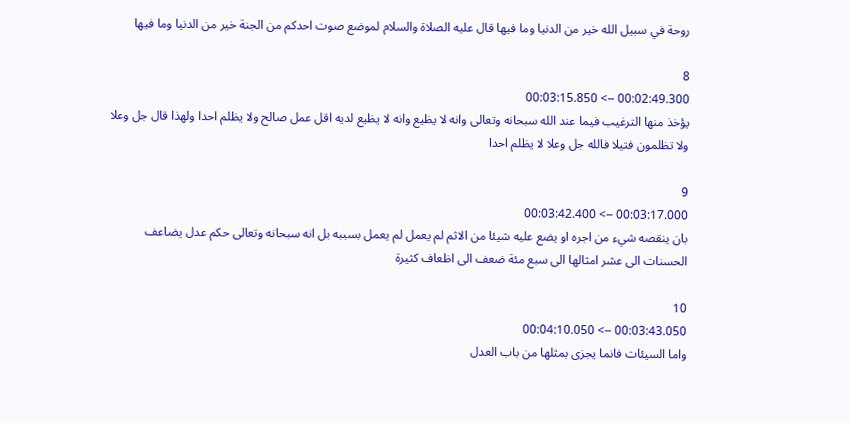روحة في سبيل الله خير من الدنيا وما فيها قال عليه الصلاة والسلام لموضع صوت احدكم من الجنة خير من الدنيا وما فيها

8
00:02:49.300 --> 00:03:15.850
يؤخذ منها الترغيب فيما عند الله سبحانه وتعالى وانه لا يظيع وانه لا يظيع لديه اقل عمل صالح ولا يظلم احدا ولهذا قال جل وعلا ولا تظلمون فتيلا فالله جل وعلا لا يظلم احدا

9
00:03:17.000 --> 00:03:42.400
بان ينقصه شيء من اجره او يضع عليه شيئا من الاثم لم يعمل لم يعمل بسببه بل انه سبحانه وتعالى حكم عدل يضاعف الحسنات الى عشر امثالها الى سبع مئة ضعف الى اظعاف كثيرة

10
00:03:43.050 --> 00:04:10.050
واما السيئات فانما يجزى بمثلها من باب العدل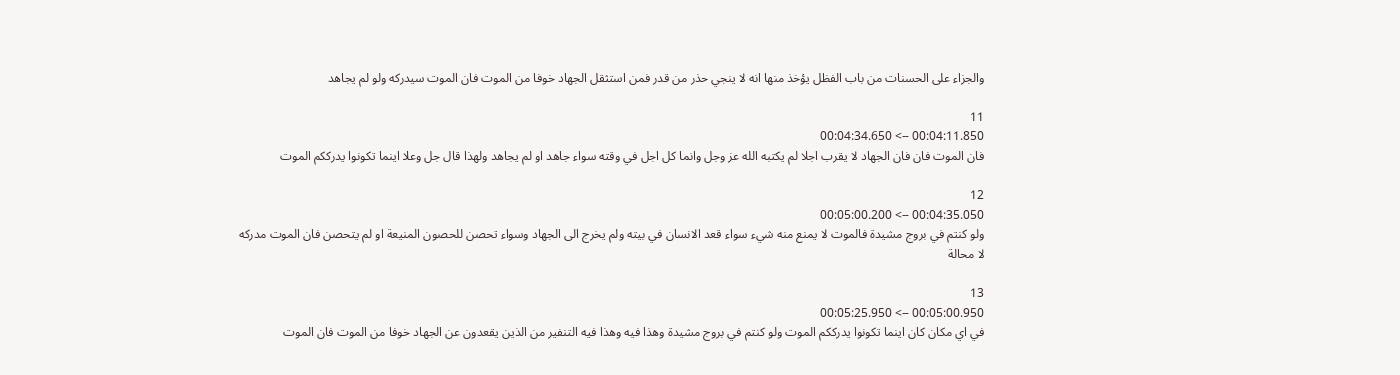والجزاء على الحسنات من باب الفظل يؤخذ منها انه لا ينجي حذر من قدر فمن استثقل الجهاد خوفا من الموت فان الموت سيدركه ولو لم يجاهد

11
00:04:11.850 --> 00:04:34.650
فان الموت فان فان الجهاد لا يقرب اجلا لم يكتبه الله عز وجل وانما كل اجل في وقته سواء جاهد او لم يجاهد ولهذا قال جل وعلا اينما تكونوا يدرككم الموت

12
00:04:35.050 --> 00:05:00.200
ولو كنتم في بروج مشيدة فالموت لا يمنع منه شيء سواء قعد الانسان في بيته ولم يخرج الى الجهاد وسواء تحصن للحصون المنيعة او لم يتحصن فان الموت مدركه لا محالة

13
00:05:00.950 --> 00:05:25.950
في اي مكان كان اينما تكونوا يدرككم الموت ولو كنتم في بروج مشيدة وهذا فيه وهذا فيه التنفير من الذين يقعدون عن الجهاد خوفا من الموت فان الموت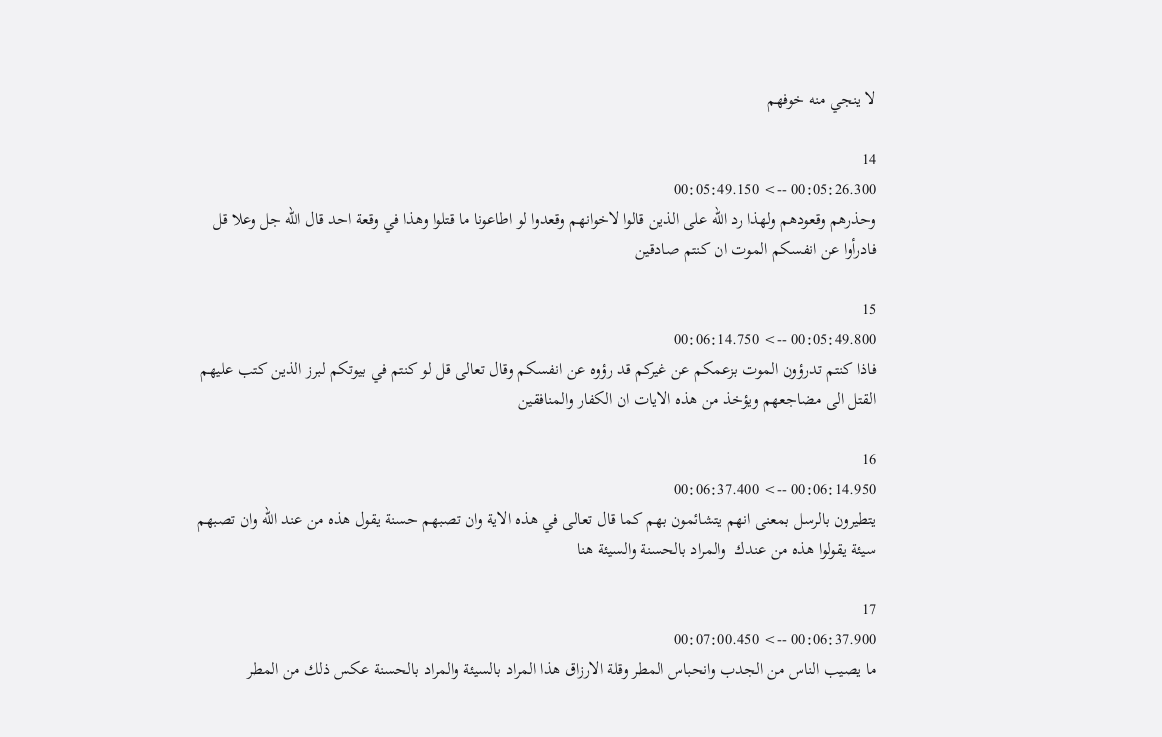لا ينجي منه خوفهم

14
00:05:26.300 --> 00:05:49.150
وحذرهم وقعودهم ولهذا رد الله على الذين قالوا لاخوانهم وقعدوا لو اطاعونا ما قتلوا وهذا في وقعة احد قال الله جل وعلا قل فادرأوا عن انفسكم الموت ان كنتم صادقين

15
00:05:49.800 --> 00:06:14.750
فاذا كنتم تدرؤون الموت بزعمكم عن غيركم قد رؤوه عن انفسكم وقال تعالى قل لو كنتم في بيوتكم لبرز الذين كتب عليهم القتل الى مضاجعهم ويؤخذ من هذه الايات ان الكفار والمنافقين

16
00:06:14.950 --> 00:06:37.400
يتطيرون بالرسل بمعنى انهم يتشائمون بهم كما قال تعالى في هذه الاية وان تصبهم حسنة يقول هذه من عند الله وان تصبهم سيئة يقولوا هذه من عندك  والمراد بالحسنة والسيئة هنا

17
00:06:37.900 --> 00:07:00.450
ما يصيب الناس من الجدب وانحباس المطر وقلة الارزاق هذا المراد بالسيئة والمراد بالحسنة عكس ذلك من المطر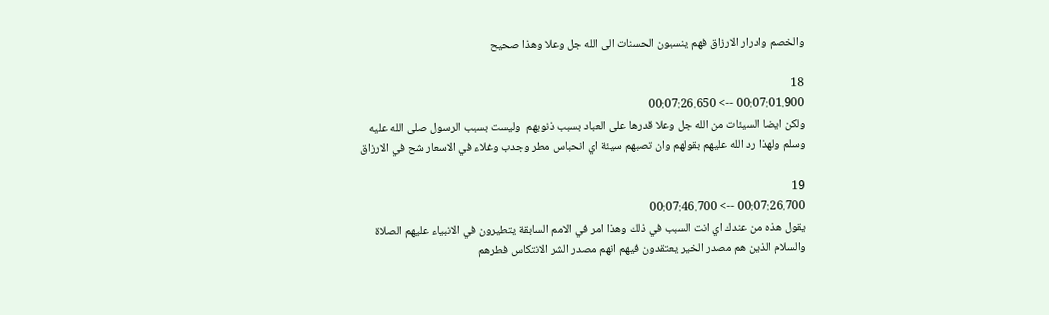والخصم وادرار الارزاق فهم ينسبون الحسنات الى الله جل وعلا وهذا صحيح

18
00:07:01.900 --> 00:07:26.650
ولكن ايضا السيئات من الله جل وعلا قدرها على العباد بسبب ذنوبهم  وليست بسبب الرسول صلى الله عليه وسلم ولهذا رد الله عليهم بقولهم وان تصبهم سيئة اي انحباس مطر وجدب وغلاء في الاسعار شح في الارزاق

19
00:07:26.700 --> 00:07:46.700
يقول هذه من عندك اي انت السبب في ذلك وهذا امر في الامم السابقة يتطيرون في الانبياء عليهم الصلاة والسلام الذين هم مصدر الخير يعتقدون فيهم انهم مصدر الشر الانتكاس فطرهم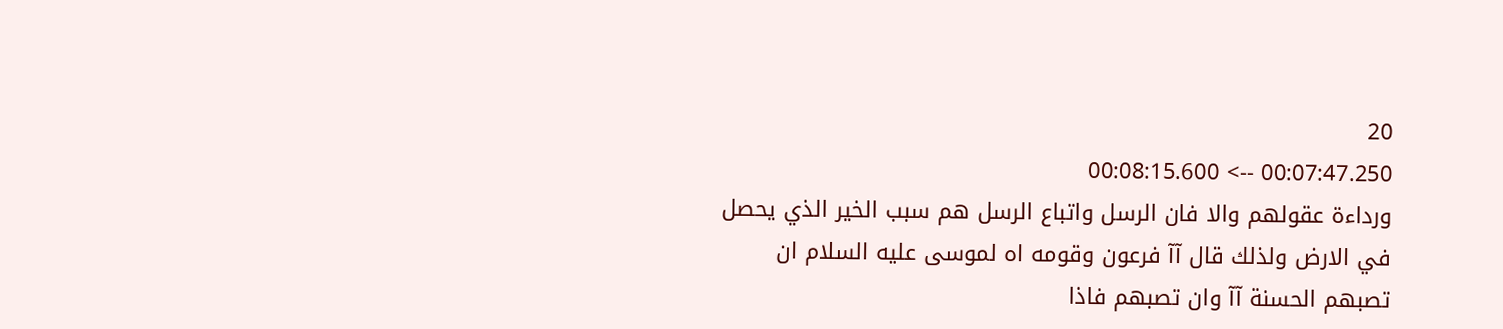20
00:07:47.250 --> 00:08:15.600
ورداءة عقولهم والا فان الرسل واتباع الرسل هم سبب الخير الذي يحصل في الارض ولذلك قال آآ فرعون وقومه اه لموسى عليه السلام ان تصبهم الحسنة آآ وان تصبهم فاذا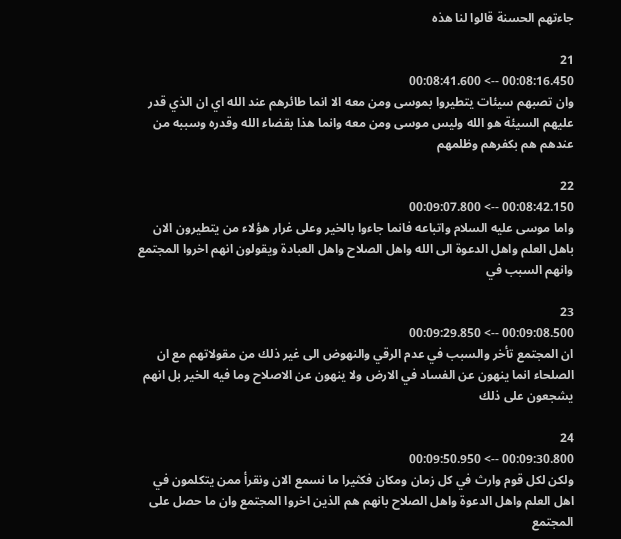جاءتهم الحسنة قالوا لنا هذه

21
00:08:16.450 --> 00:08:41.600
وان تصبهم سيئات يتطيروا بموسى ومن معه الا انما طائرهم عند الله اي ان الذي قدر عليهم السيئة هو الله وليس موسى ومن معه وانما هذا بقضاء الله وقدره وسببه من عندهم هم بكفرهم وظلمهم

22
00:08:42.150 --> 00:09:07.800
واما موسى عليه السلام واتباعه فانما جاءوا بالخير وعلى غرار هؤلاء من يتطيرون الان باهل العلم واهل الدعوة الى الله واهل الصلاح واهل العبادة ويقولون انهم اخروا المجتمع وانهم السبب في

23
00:09:08.500 --> 00:09:29.850
ان المجتمع تأخر والسبب في عدم الرقي والنهوض الى غير ذلك من مقولاتهم مع ان الصلحاء انما ينهون عن الفساد في الارض ولا ينهون عن الاصلاح وما فيه الخير بل انهم يشجعون على ذلك

24
00:09:30.800 --> 00:09:50.950
ولكن لكل قوم وارث في كل زمان ومكان فكثيرا ما نسمع الان ونقرأ ممن يتكلمون في اهل العلم واهل الدعوة واهل الصلاح بانهم هم الذين اخروا المجتمع وان ما حصل على المجتمع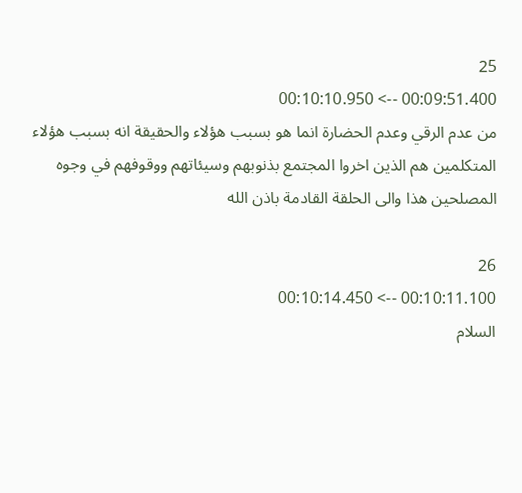25
00:09:51.400 --> 00:10:10.950
من عدم الرقي وعدم الحضارة انما هو بسبب هؤلاء والحقيقة انه بسبب هؤلاء المتكلمين هم الذين اخروا المجتمع بذنوبهم وسيئاتهم ووقوفهم في وجوه المصلحين هذا والى الحلقة القادمة باذن الله

26
00:10:11.100 --> 00:10:14.450
السلام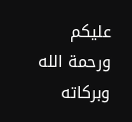عليكم ورحمة الله وبركاته